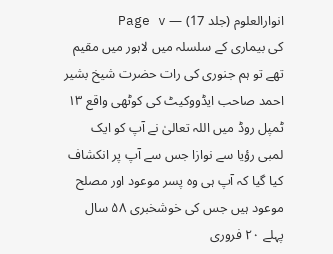انوارالعلوم (جلد 17) — Page v
کی بیماری کے سلسلہ میں لاہور میں مقیم تھے تو ہم جنوری کی رات حضرت شیخ بشیر احمد صاحب ایڈووکیٹ کی کوٹھی واقع ۱۳ ٹمپل روڈ میں اللہ تعالیٰ نے آپ کو ایک لمبی رؤیا سے نوازا جس سے آپ پر انکشاف کیا گیا کہ آپ ہی وہ پسر موعود اور مصلح موعود ہیں جس کی خوشخبری ۵۸ سال پہلے ۲۰ فروری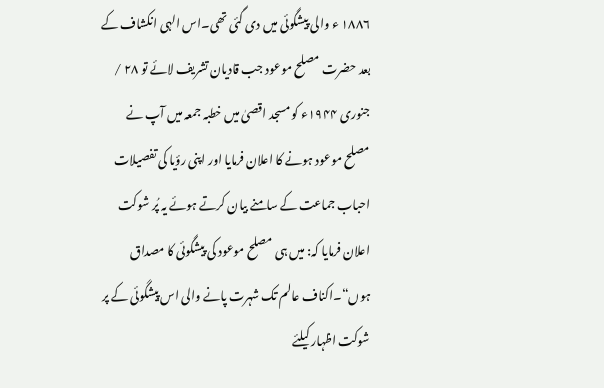۱۸۸۶ ء والی پیشگوئی میں دی گئی تھی۔اس الہی انکشاف کے بعد حضرت مصلح موعود جب قادیان تشریف لائے تو ۲۸ / جنوری ۱۹۴۴ء کو مسجد اقصیٰ میں خطبہ جمعہ میں آپ نے مصلح موعود ہونے کا اعلان فرمایا اور اپنی رؤیا کی تفصیلات احباب جماعت کے سامنے بیان کرتے ہوئے یہ پُر شوکت اعلان فرمایا کہ: میں ہی مصلح موعود کی پیشگوئی کا مصداق ہوں“۔اکناف عالم تک شہرت پانے والی اس پیشگوئی کے پر شوکت اظہار کیلئے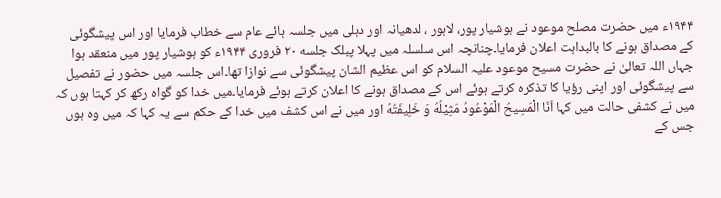۱۹۴۴ء میں حضرت مصلح موعود نے ہوشیار پور، لاہور ، لدھیانہ اور دہلی میں جلسہ ہائے عام سے خطاب فرمایا اور اس پیشگوئی کے مصداق ہونے کا بالبداہت اعلان فرمایا۔چنانچہ اس سلسلہ میں پہلا پبلک جلسه ۲۰ فروری ۱۹۴۴ء کو ہوشیار پور میں منعقد ہوا جہاں اللہ تعالیٰ نے حضرت مسیح موعود علیہ السلام کو اس عظیم الشان پیشگوئی سے نوازا تھا۔اس جلسہ میں حضور نے تفصیل سے پیشگوئی اور اپنی رؤیا کا تذکرہ کرتے ہوئے اس کے مصداق ہونے کا اعلان کرتے ہوئے فرمایا۔میں خدا کو گواہ رکھ کر کہتا ہوں کہ میں نے کشفی حالت میں کہا اَنَا الْمَسِيحُ الْمَوْعُودُ مَثِيْلُهُ وَ خَلِیفَتُهُ اور میں نے اس کشف میں خدا کے حکم سے یہ کہا کہ میں وہ ہوں جس کے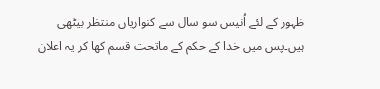ظہور کے لئے اُنیس سو سال سے کنواریاں منتظر بیٹھی ہیں۔پس میں خدا کے حکم کے ماتحت قسم کھا کر یہ اعلان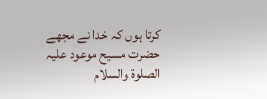کرتا ہوں کہ خدا نے مجھے حضرت مسیح موعود علیہ الصلوۃ والسلام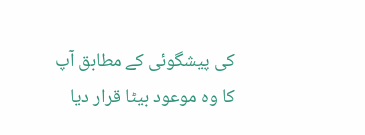کی پیشگوئی کے مطابق آپ کا وہ موعود بیٹا قرار دیا